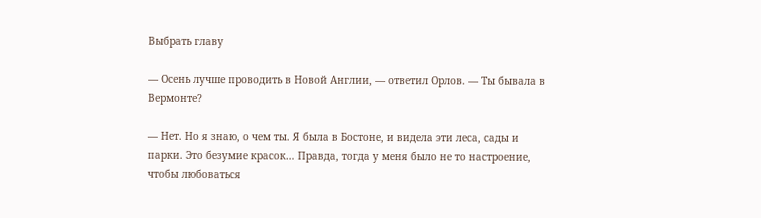Выбрать главу

— Осень лучше проводить в Новой Англии, — ответил Орлов. — Ты бывала в Вермонте?

— Нет. Но я знаю, о чем ты. Я была в Бостоне, и видела эти леса, сады и парки. Это безумие красок… Правда, тогда у меня было не то настроение, чтобы любоваться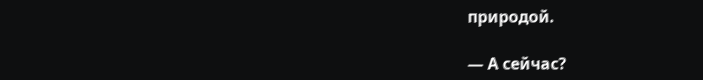природой.

— А сейчас?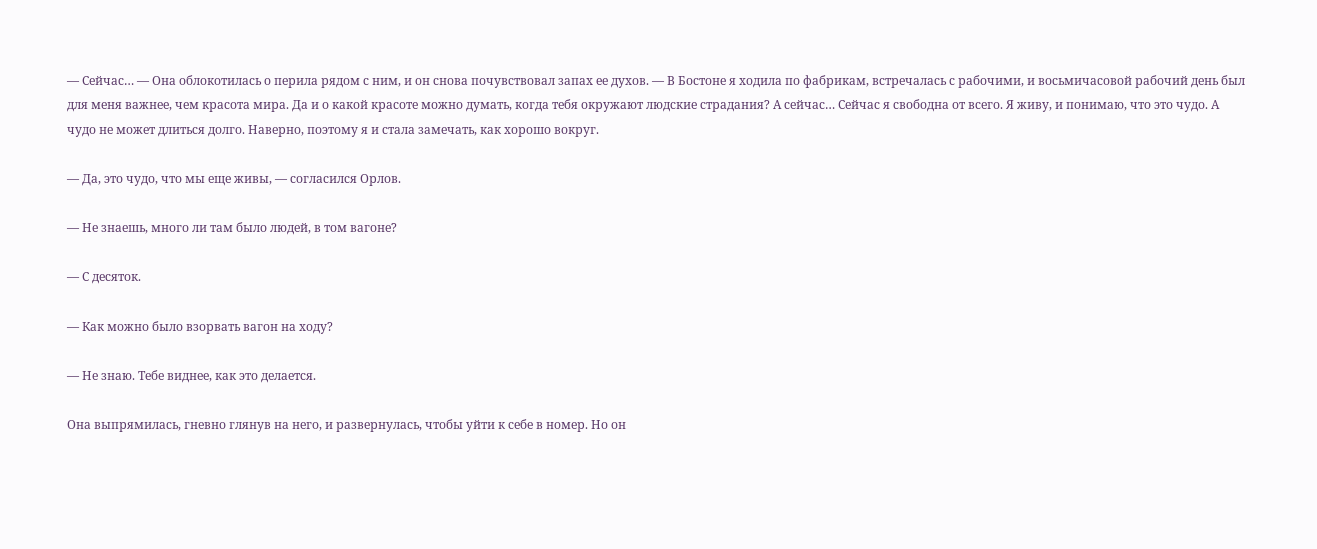— Сейчас… — Она облокотилась о перила рядом с ним, и он снова почувствовал запах ее духов. — В Бостоне я ходила по фабрикам, встречалась с рабочими, и восьмичасовой рабочий день был для меня важнее, чем красота мира. Да и о какой красоте можно думать, когда тебя окружают людские страдания? А сейчас… Сейчас я свободна от всего. Я живу, и понимаю, что это чудо. А чудо не может длиться долго. Наверно, поэтому я и стала замечать, как хорошо вокруг.

— Да, это чудо, что мы еще живы, — согласился Орлов.

— Не знаешь, много ли там было людей, в том вагоне?

— С десяток.

— Как можно было взорвать вагон на ходу?

— Не знаю. Тебе виднее, как это делается.

Она выпрямилась, гневно глянув на него, и развернулась, чтобы уйти к себе в номер. Но он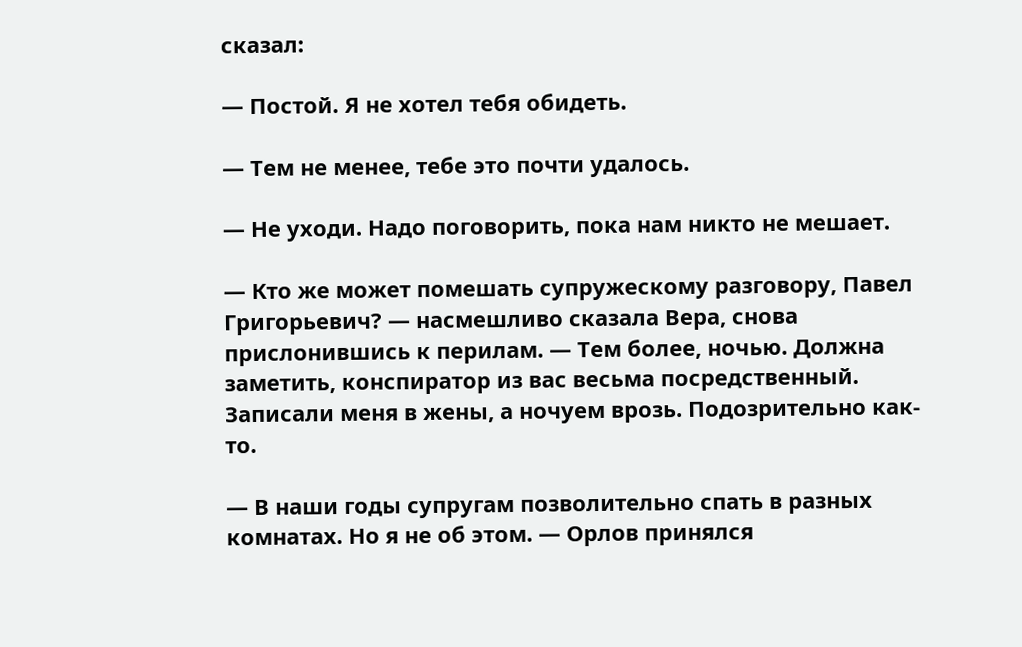сказал:

— Постой. Я не хотел тебя обидеть.

— Тем не менее, тебе это почти удалось.

— Не уходи. Надо поговорить, пока нам никто не мешает.

— Кто же может помешать супружескому разговору, Павел Григорьевич? — насмешливо сказала Вера, снова прислонившись к перилам. — Тем более, ночью. Должна заметить, конспиратор из вас весьма посредственный. Записали меня в жены, а ночуем врозь. Подозрительно как-то.

— В наши годы супругам позволительно спать в разных комнатах. Но я не об этом. — Орлов принялся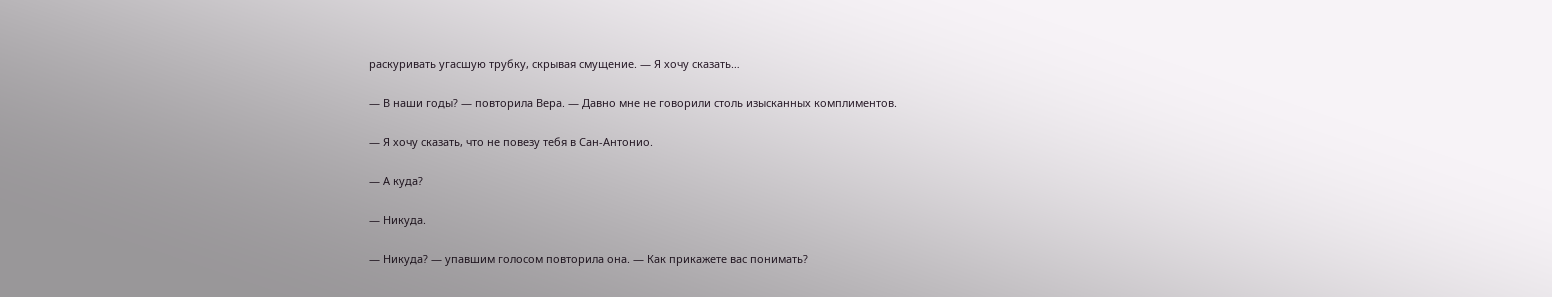раскуривать угасшую трубку, скрывая смущение. — Я хочу сказать…

— В наши годы? — повторила Вера. — Давно мне не говорили столь изысканных комплиментов.

— Я хочу сказать, что не повезу тебя в Сан-Антонио.

— А куда?

— Никуда.

— Никуда? — упавшим голосом повторила она. — Как прикажете вас понимать?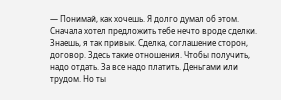— Понимай, как хочешь. Я долго думал об этом. Сначала хотел предложить тебе нечто вроде сделки. Знаешь, я так привык. Сделка, соглашение сторон, договор. Здесь такие отношения. Чтобы получить, надо отдать. За все надо платить. Деньгами или трудом. Но ты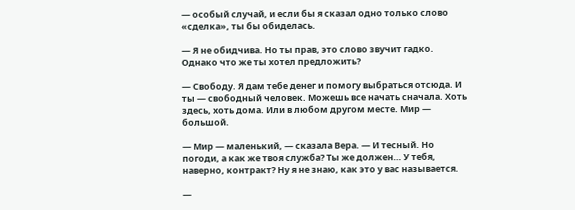— особый случай, и если бы я сказал одно только слово «сделка», ты бы обиделась.

— Я не обидчива. Но ты прав, это слово звучит гадко. Однако что же ты хотел предложить?

— Свободу. Я дам тебе денег и помогу выбраться отсюда. И ты — свободный человек. Можешь все начать сначала. Хоть здесь, хоть дома. Или в любом другом месте. Мир — большой.

— Мир — маленький, — сказала Вера. — И тесный. Но погоди, а как же твоя служба? Ты же должен… У тебя, наверно, контракт? Ну я не знаю, как это у вас называется.

—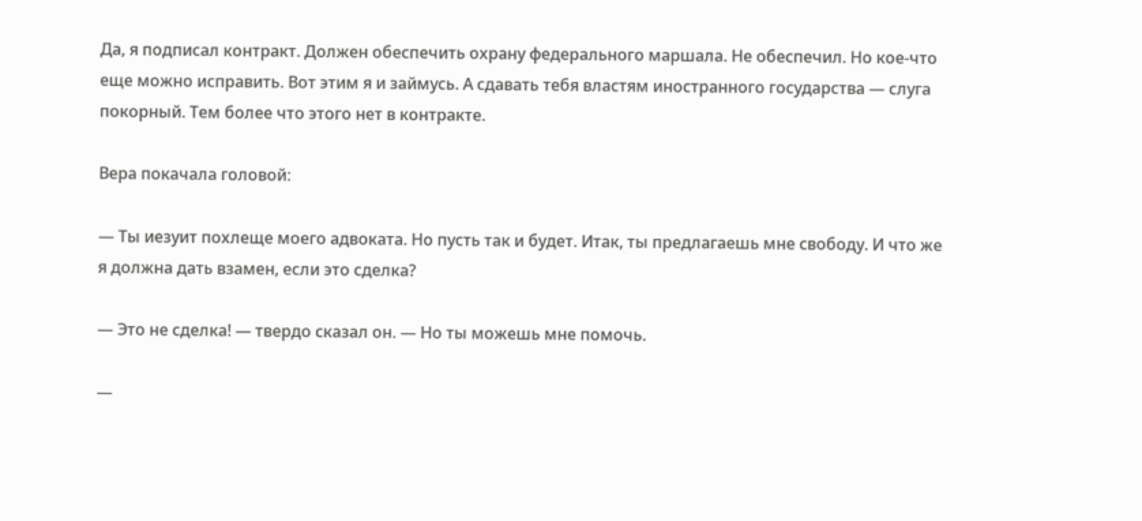Да, я подписал контракт. Должен обеспечить охрану федерального маршала. Не обеспечил. Но кое-что еще можно исправить. Вот этим я и займусь. А сдавать тебя властям иностранного государства — слуга покорный. Тем более что этого нет в контракте.

Вера покачала головой:

— Ты иезуит похлеще моего адвоката. Но пусть так и будет. Итак, ты предлагаешь мне свободу. И что же я должна дать взамен, если это сделка?

— Это не сделка! — твердо сказал он. — Но ты можешь мне помочь.

—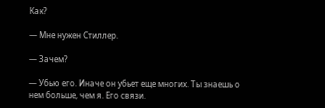Как?

— Мне нужен Стиллер.

— Зачем?

— Убью его. Иначе он убьет еще многих. Ты знаешь о нем больше, чем я. Его связи.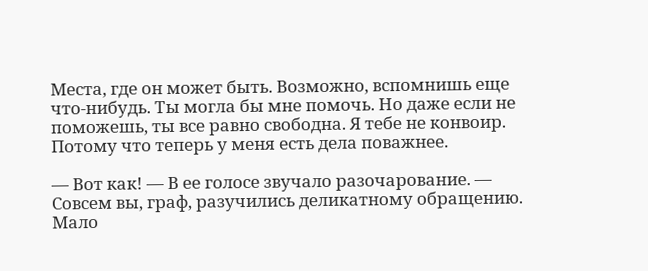Места, где он может быть. Возможно, вспомнишь еще что-нибудь. Ты могла бы мне помочь. Но даже если не поможешь, ты все равно свободна. Я тебе не конвоир. Потому что теперь у меня есть дела поважнее.

— Вот как! — В ее голосе звучало разочарование. — Совсем вы, граф, разучились деликатному обращению. Мало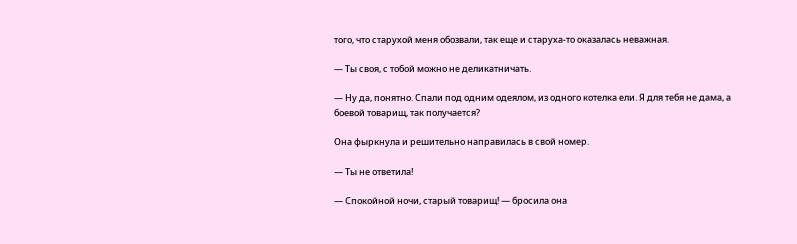того, что старухой меня обозвали, так еще и старуха-то оказалась неважная.

— Ты своя, с тобой можно не деликатничать.

— Ну да, понятно. Спали под одним одеялом, из одного котелка ели. Я для тебя не дама, а боевой товарищ, так получается?

Она фыркнула и решительно направилась в свой номер.

— Ты не ответила!

— Спокойной ночи, старый товарищ! — бросила она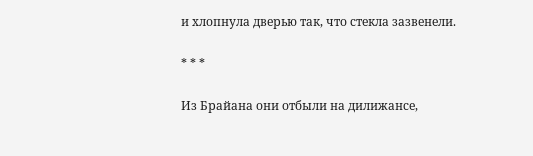и хлопнула дверью так, что стекла зазвенели.

* * *

Из Брайана они отбыли на дилижансе,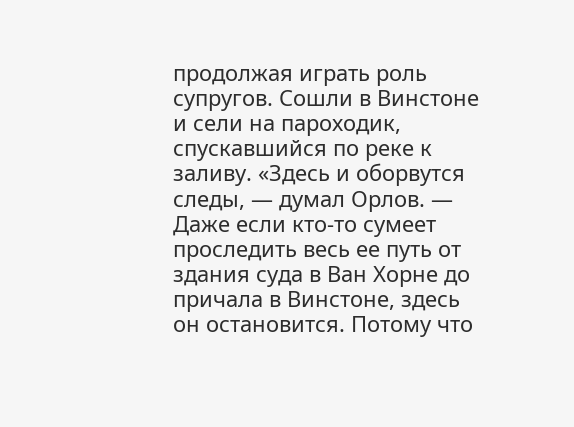продолжая играть роль супругов. Сошли в Винстоне и сели на пароходик, спускавшийся по реке к заливу. «Здесь и оборвутся следы, — думал Орлов. — Даже если кто-то сумеет проследить весь ее путь от здания суда в Ван Хорне до причала в Винстоне, здесь он остановится. Потому что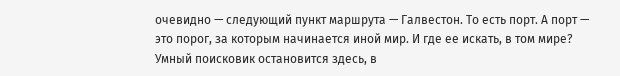очевидно — следующий пункт маршрута — Галвестон. То есть порт. А порт — это порог, за которым начинается иной мир. И где ее искать, в том мире? Умный поисковик остановится здесь, в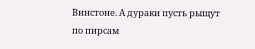Винстоне. А дураки пусть рыщут по пирсам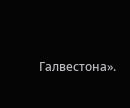Галвестона».